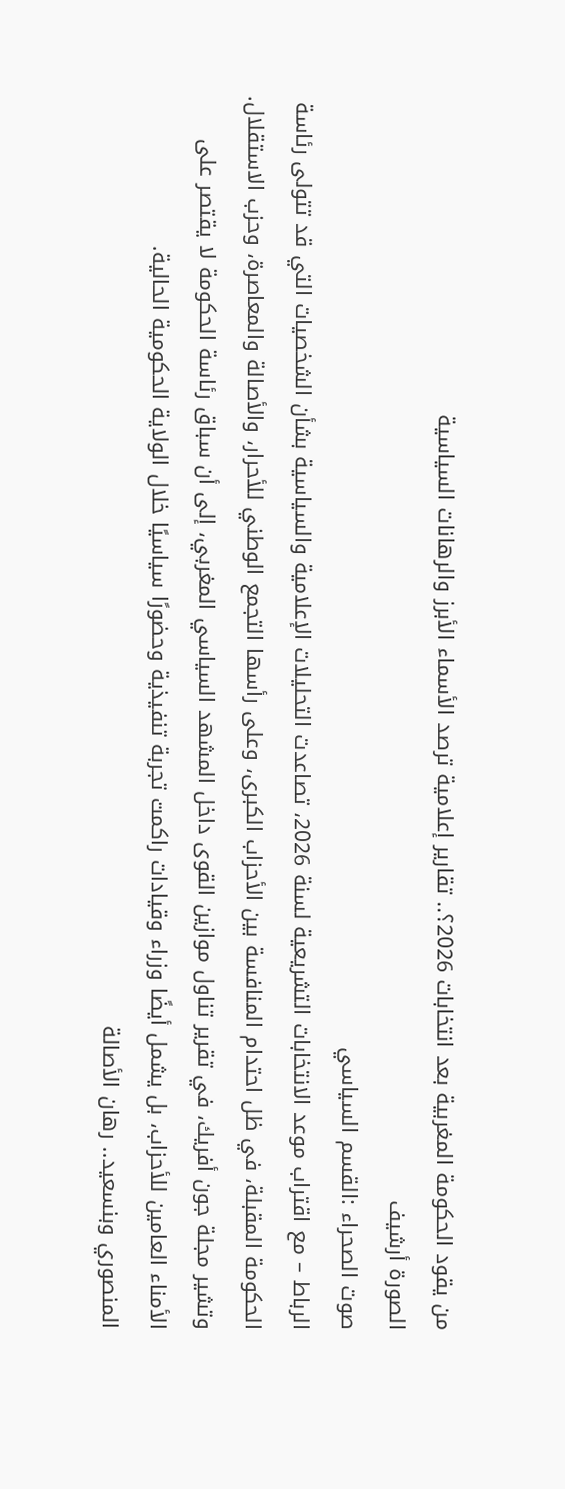من يقود الحكومة المغربية بعد انتخابات 2026؟.. تقارير إعلامية ترصد الأسماء الأبرز والرهانات السياسية
الصورة أرشيف
صوت الصحراء :القسم السياسي
الرباط – مع اقتراب موعد الانتخابات التشريعية لسنة 2026، تصاعدت التحليلات الإعلامية والسياسية بشأن الشخصيات التي قد تتولى رئاسة الحكومة المقبلة، في ظل احتدام المنافسة بين الأحزاب الكبرى، وعلى رأسها التجمع الوطني للأحرار، والأصالة والمعاصرة، وحزب الاستقلال.
وتشير مجلة جون أفريك، في تقرير تناول موازين القوى داخل المشهد السياسي المغربي، إلى أن سباق رئاسة الحكومة لا يقتصر على الأمناء العامين للأحزاب، بل يشمل أيضًا وزراء وقيادات راكمت تجربة تنفيذية وحضورًا سياسيًا خلال الولاية الحكومية الحالية.
المنصوري وبنسعيد.. رهان الأصالة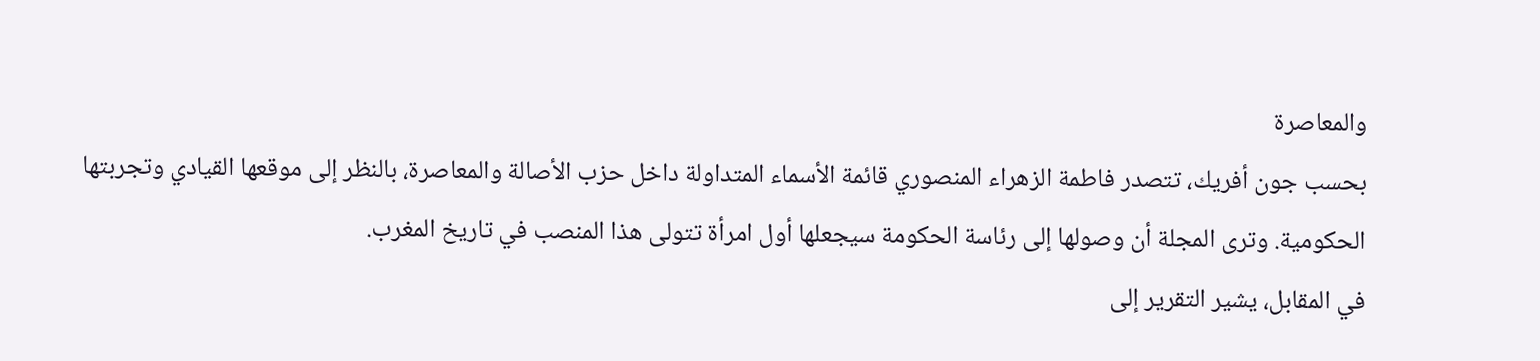والمعاصرة
بحسب جون أفريك، تتصدر فاطمة الزهراء المنصوري قائمة الأسماء المتداولة داخل حزب الأصالة والمعاصرة، بالنظر إلى موقعها القيادي وتجربتها الحكومية. وترى المجلة أن وصولها إلى رئاسة الحكومة سيجعلها أول امرأة تتولى هذا المنصب في تاريخ المغرب.
في المقابل، يشير التقرير إلى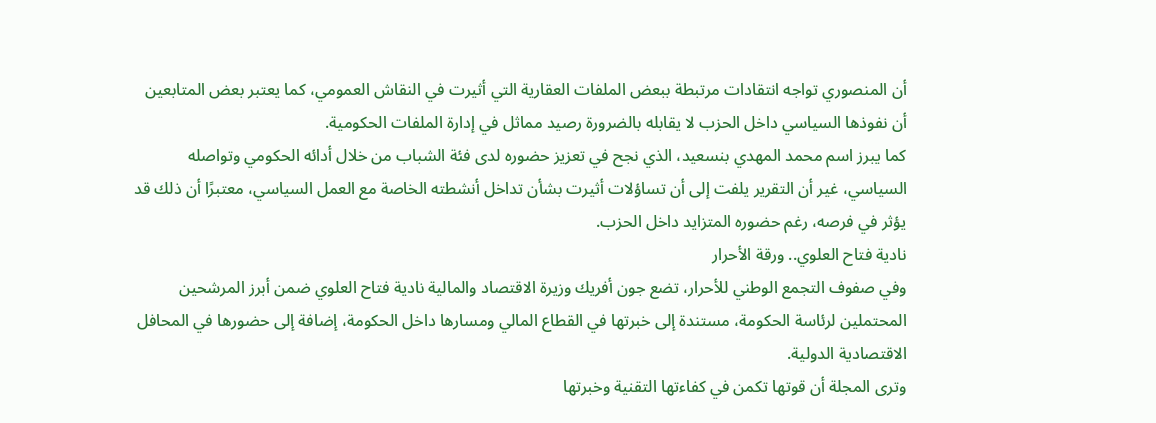أن المنصوري تواجه انتقادات مرتبطة ببعض الملفات العقارية التي أثيرت في النقاش العمومي، كما يعتبر بعض المتابعين أن نفوذها السياسي داخل الحزب لا يقابله بالضرورة رصيد مماثل في إدارة الملفات الحكومية.
كما يبرز اسم محمد المهدي بنسعيد، الذي نجح في تعزيز حضوره لدى فئة الشباب من خلال أدائه الحكومي وتواصله السياسي، غير أن التقرير يلفت إلى أن تساؤلات أثيرت بشأن تداخل أنشطته الخاصة مع العمل السياسي، معتبرًا أن ذلك قد يؤثر في فرصه، رغم حضوره المتزايد داخل الحزب.
نادية فتاح العلوي.. ورقة الأحرار
وفي صفوف التجمع الوطني للأحرار، تضع جون أفريك وزيرة الاقتصاد والمالية نادية فتاح العلوي ضمن أبرز المرشحين المحتملين لرئاسة الحكومة، مستندة إلى خبرتها في القطاع المالي ومسارها داخل الحكومة، إضافة إلى حضورها في المحافل الاقتصادية الدولية.
وترى المجلة أن قوتها تكمن في كفاءتها التقنية وخبرتها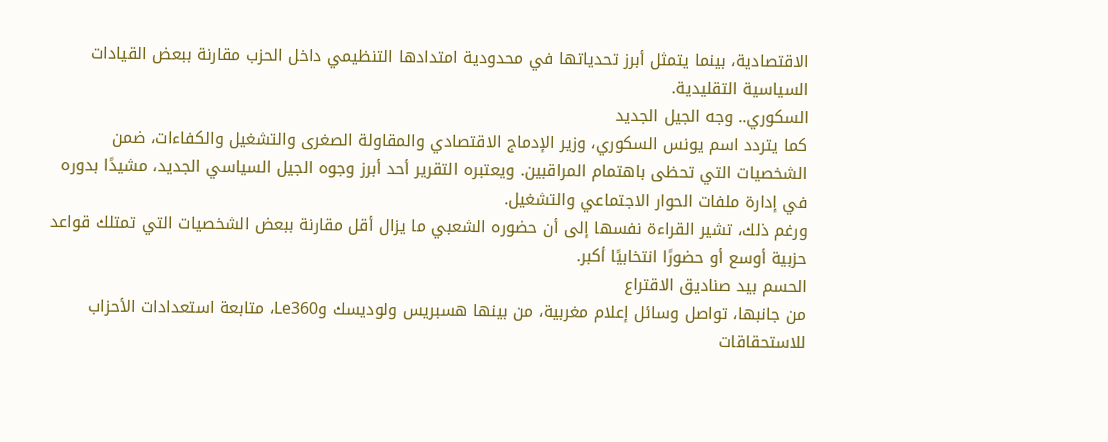الاقتصادية، بينما يتمثل أبرز تحدياتها في محدودية امتدادها التنظيمي داخل الحزب مقارنة ببعض القيادات السياسية التقليدية.
السكوري.. وجه الجيل الجديد
كما يتردد اسم يونس السكوري، وزير الإدماج الاقتصادي والمقاولة الصغرى والتشغيل والكفاءات، ضمن الشخصيات التي تحظى باهتمام المراقبين. ويعتبره التقرير أحد أبرز وجوه الجيل السياسي الجديد، مشيدًا بدوره في إدارة ملفات الحوار الاجتماعي والتشغيل.
ورغم ذلك، تشير القراءة نفسها إلى أن حضوره الشعبي ما يزال أقل مقارنة ببعض الشخصيات التي تمتلك قواعد حزبية أوسع أو حضورًا انتخابيًا أكبر.
الحسم بيد صناديق الاقتراع
من جانبها، تواصل وسائل إعلام مغربية، من بينها هسبريس ولوديسك وLe360، متابعة استعدادات الأحزاب للاستحقاقات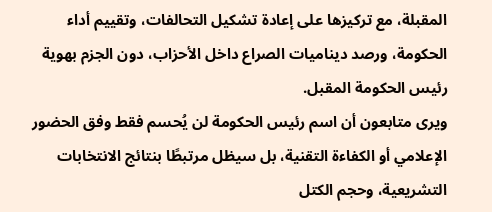المقبلة، مع تركيزها على إعادة تشكيل التحالفات، وتقييم أداء الحكومة، ورصد ديناميات الصراع داخل الأحزاب، دون الجزم بهوية رئيس الحكومة المقبل.
ويرى متابعون أن اسم رئيس الحكومة لن يُحسم فقط وفق الحضور الإعلامي أو الكفاءة التقنية، بل سيظل مرتبطًا بنتائج الانتخابات التشريعية، وحجم الكتل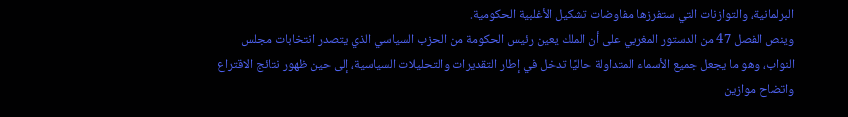البرلمانية، والتوازنات التي ستفرزها مفاوضات تشكيل الأغلبية الحكومية.
وينص الفصل 47 من الدستور المغربي على أن الملك يعين رئيس الحكومة من الحزب السياسي الذي يتصدر انتخابات مجلس النواب، وهو ما يجعل جميع الأسماء المتداولة حاليًا تدخل في إطار التقديرات والتحليلات السياسية، إلى حين ظهور نتائج الاقتراع واتضاح موازين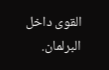القوى داخل البرلمان.